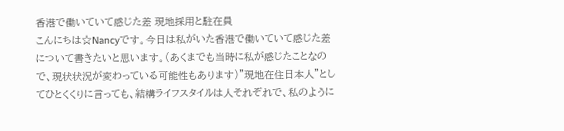香港で働いていて感じた差 現地採用と駐在員
こんにちは☆Nancyです。今日は私がいた香港で働いていて感じた差について書きたいと思います。(あくまでも当時に私が感じたことなので、現状状況が変わっている可能性もあります)”現地在住日本人”としてひとくくりに言っても、結構ライフスタイルは人それぞれで、私のように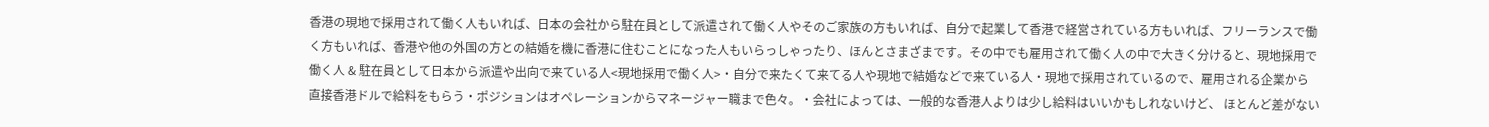香港の現地で採用されて働く人もいれば、日本の会社から駐在員として派遣されて働く人やそのご家族の方もいれば、自分で起業して香港で経営されている方もいれば、フリーランスで働く方もいれば、香港や他の外国の方との結婚を機に香港に住むことになった人もいらっしゃったり、ほんとさまざまです。その中でも雇用されて働く人の中で大きく分けると、現地採用で働く人 & 駐在員として日本から派遣や出向で来ている人<現地採用で働く人>・自分で来たくて来てる人や現地で結婚などで来ている人・現地で採用されているので、雇用される企業から直接香港ドルで給料をもらう・ポジションはオペレーションからマネージャー職まで色々。・会社によっては、一般的な香港人よりは少し給料はいいかもしれないけど、 ほとんど差がない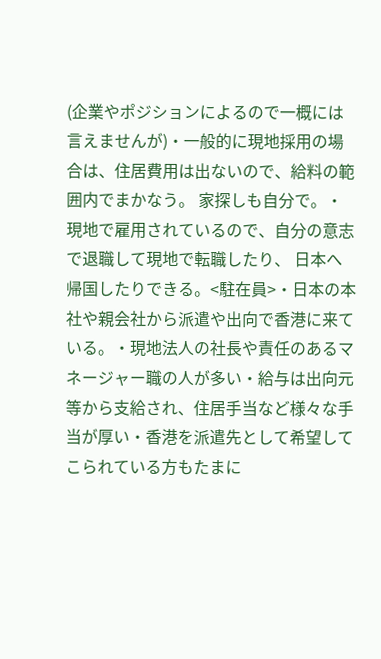(企業やポジションによるので一概には言えませんが)・一般的に現地採用の場合は、住居費用は出ないので、給料の範囲内でまかなう。 家探しも自分で。・現地で雇用されているので、自分の意志で退職して現地で転職したり、 日本へ帰国したりできる。<駐在員>・日本の本社や親会社から派遣や出向で香港に来ている。・現地法人の社長や責任のあるマネージャー職の人が多い・給与は出向元等から支給され、住居手当など様々な手当が厚い・香港を派遣先として希望してこられている方もたまに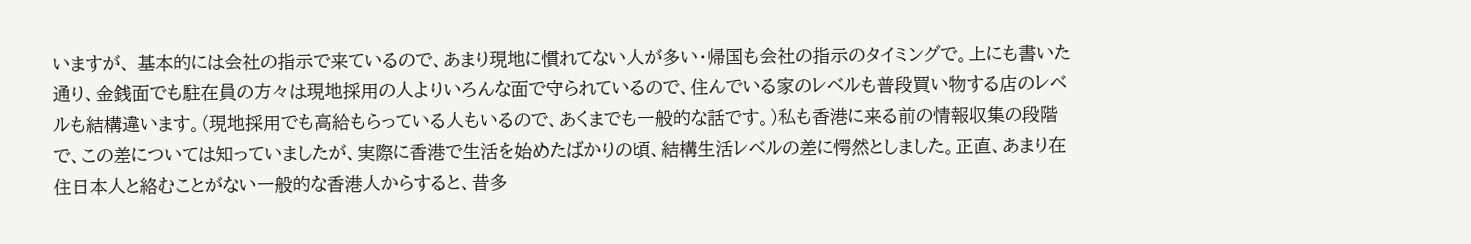いますが、 基本的には会社の指示で来ているので、あまり現地に慣れてない人が多い・帰国も会社の指示のタイミングで。上にも書いた通り、金銭面でも駐在員の方々は現地採用の人よりいろんな面で守られているので、住んでいる家のレベルも普段買い物する店のレベルも結構違います。(現地採用でも高給もらっている人もいるので、あくまでも一般的な話です。)私も香港に来る前の情報収集の段階で、この差については知っていましたが、実際に香港で生活を始めたばかりの頃、結構生活レベルの差に愕然としました。正直、あまり在住日本人と絡むことがない一般的な香港人からすると、昔多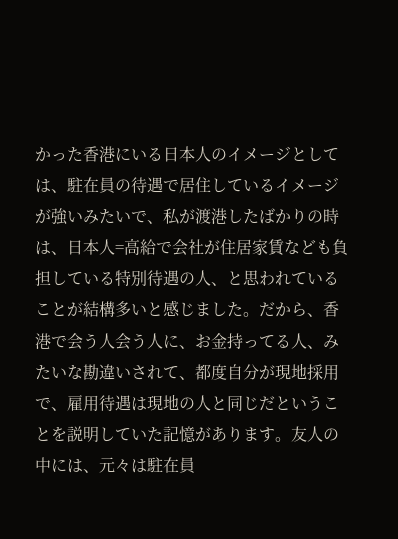かった香港にいる日本人のイメージとしては、駐在員の待遇で居住しているイメージが強いみたいで、私が渡港したばかりの時は、日本人=高給で会社が住居家賃なども負担している特別待遇の人、と思われていることが結構多いと感じました。だから、香港で会う人会う人に、お金持ってる人、みたいな勘違いされて、都度自分が現地採用で、雇用待遇は現地の人と同じだということを説明していた記憶があります。友人の中には、元々は駐在員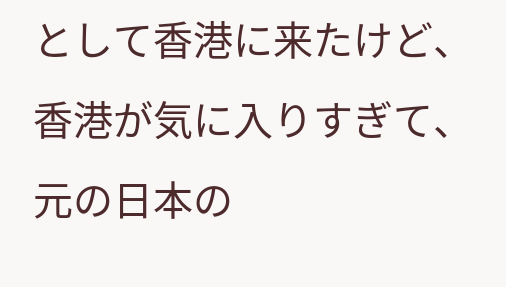として香港に来たけど、香港が気に入りすぎて、元の日本の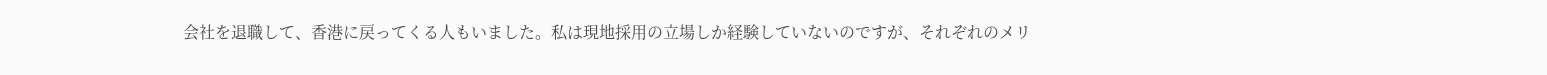会社を退職して、香港に戻ってくる人もいました。私は現地採用の立場しか経験していないのですが、それぞれのメリ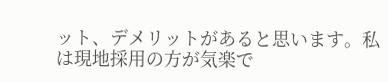ット、デメリットがあると思います。私は現地採用の方が気楽で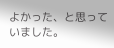よかった、と思っていました。